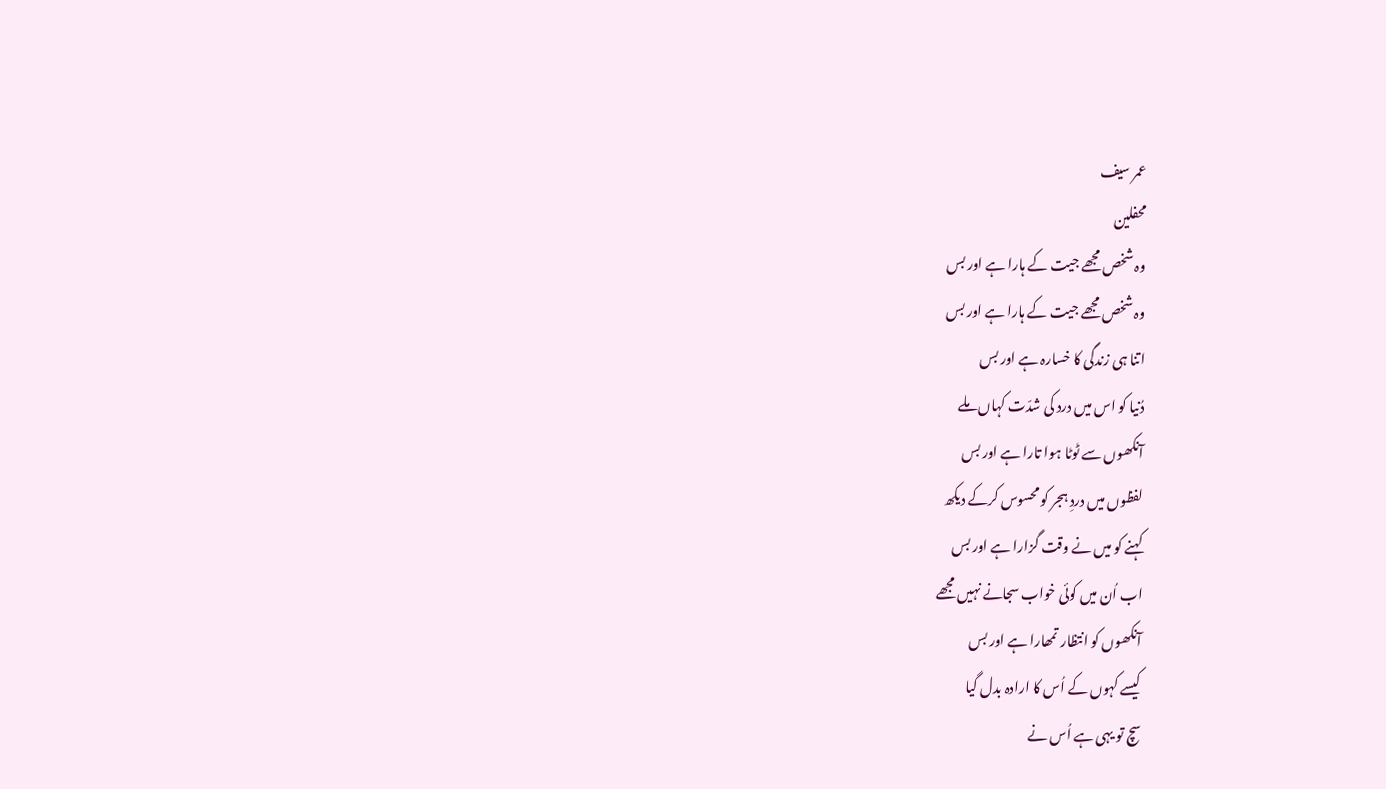عمر سیف
محفلین
وہ شخص مجھے جیت کے ہارا ہے اور بس
وہ شخص مجھے جیت کے ہارا ہے اور بس
اتنا ہی زندگی کا خسارہ ہے اور بس
دُنیا کو اس میں درد کی شدّت کہاں ملے
آنکھوں سے ٹوٹا ہوا تارا ہے اور بس
لفظوں میں دردِ ہجر کو محسوس کرکے دیکھ
کہنے کو میں نے وقت گزارا ہے اور بس
اب اُن میں کوئی خواب سجانے نہیں مجھے
آنکھوں کو انتظار تمھارا ہے اور بس
کیسے کہوں کے اُس کا ارادہ بدل گیا
سچ تو یہی ہے اُس نے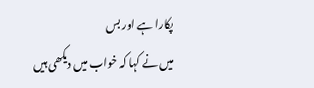پکارا ہے اور بس
میں نے کہا کہ خواب میں دیکھی ہیں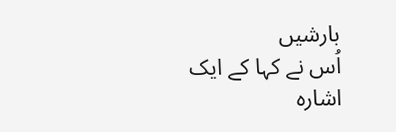بارشیں
اُس نے کہا کے ایک اشارہ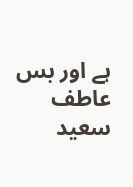ہے اور بس
عاطف سعید